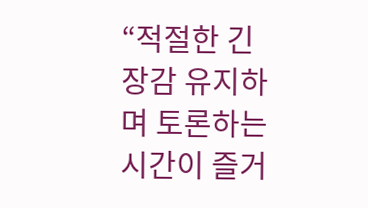“적절한 긴장감 유지하며 토론하는 시간이 즐거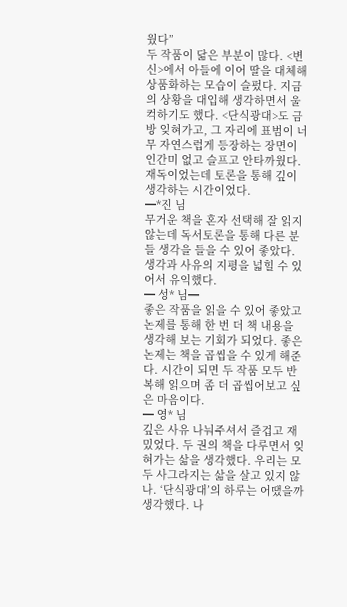웠다”
두 작품이 닮은 부분이 많다. <변신>에서 아들에 이어 딸을 대체해 상품화하는 모습이 슬펐다. 지금의 상황을 대입해 생각하면서 울컥하기도 했다. <단식광대>도 금방 잊혀가고, 그 자리에 표범이 너무 자연스럽게 등장하는 장면이 인간미 없고 슬프고 안타까웠다. 재독이었는데 토론을 통해 깊이 생각하는 시간이었다.
━*진 님
무거운 책을 혼자 선택해 잘 읽지 않는데 독서토론을 통해 다른 분들 생각을 들을 수 있어 좋았다. 생각과 사유의 지평을 넓힐 수 있어서 유익했다.
━ 성* 님━
좋은 작품을 읽을 수 있어 좋았고 논제를 통해 한 번 더 책 내용을 생각해 보는 기회가 되었다. 좋은 논제는 책을 곱씹을 수 있게 해준다. 시간이 되면 두 작품 모두 반복해 읽으며 좀 더 곱씹어보고 싶은 마음이다.
━ 영* 님
깊은 사유 나눠주셔서 즐겁고 재밌었다. 두 권의 책을 다루면서 잊혀가는 삶을 생각했다. 우리는 모두 사그라지는 삶을 살고 있지 않나. ‘단식광대’의 하루는 어땠을까 생각했다. 나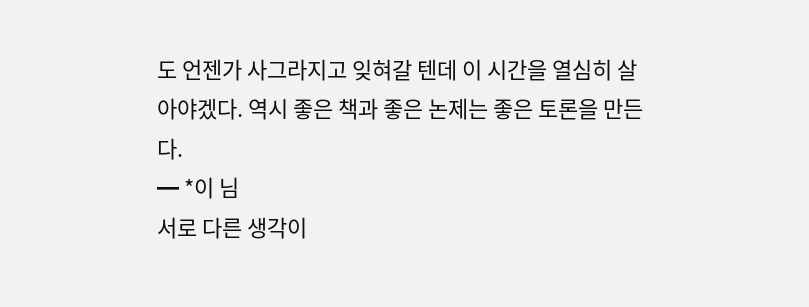도 언젠가 사그라지고 잊혀갈 텐데 이 시간을 열심히 살아야겠다. 역시 좋은 책과 좋은 논제는 좋은 토론을 만든다.
━ *이 님
서로 다른 생각이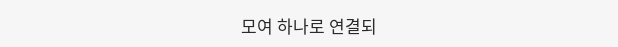모여 하나로 연결되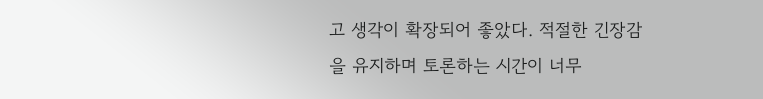고 생각이 확장되어 좋았다. 적절한 긴장감을 유지하며 토론하는 시간이 너무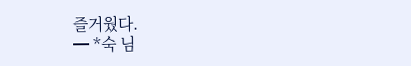즐거웠다.
━ *숙 님